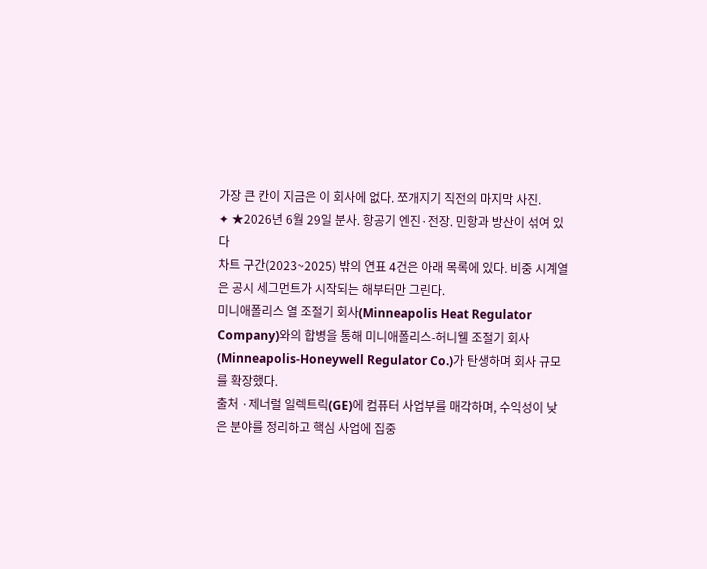가장 큰 칸이 지금은 이 회사에 없다. 쪼개지기 직전의 마지막 사진.
✦ ★2026년 6월 29일 분사. 항공기 엔진·전장. 민항과 방산이 섞여 있다
차트 구간(2023~2025) 밖의 연표 4건은 아래 목록에 있다. 비중 시계열은 공시 세그먼트가 시작되는 해부터만 그린다.
미니애폴리스 열 조절기 회사(Minneapolis Heat Regulator Company)와의 합병을 통해 미니애폴리스-허니웰 조절기 회사(Minneapolis-Honeywell Regulator Co.)가 탄생하며 회사 규모를 확장했다.
출처 ·제너럴 일렉트릭(GE)에 컴퓨터 사업부를 매각하며, 수익성이 낮은 분야를 정리하고 핵심 사업에 집중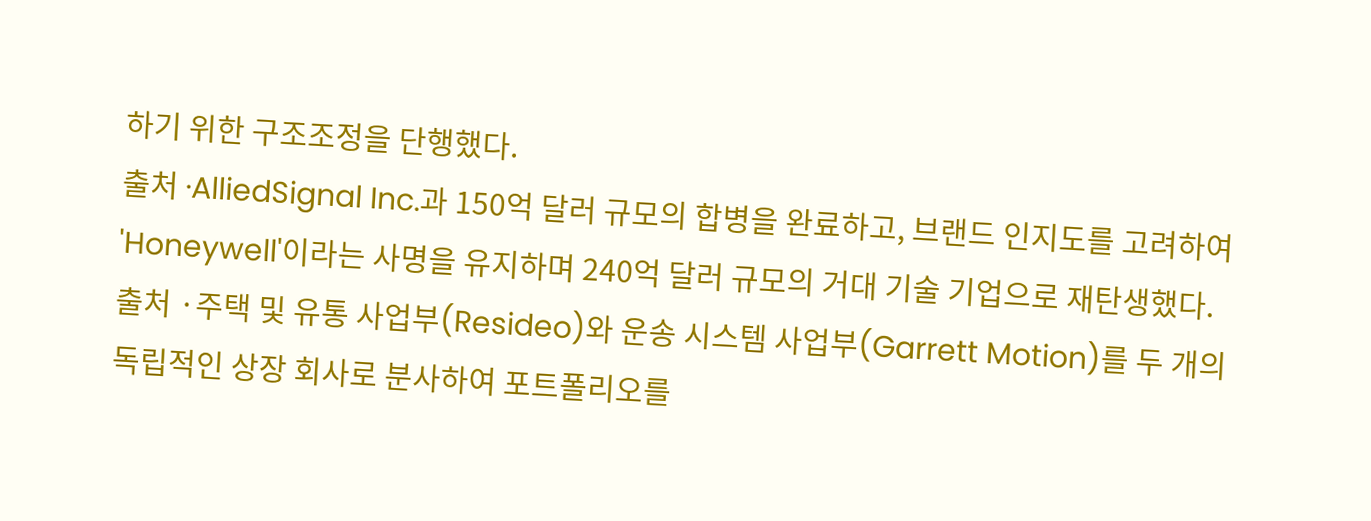하기 위한 구조조정을 단행했다.
출처 ·AlliedSignal Inc.과 150억 달러 규모의 합병을 완료하고, 브랜드 인지도를 고려하여 'Honeywell'이라는 사명을 유지하며 240억 달러 규모의 거대 기술 기업으로 재탄생했다.
출처 ·주택 및 유통 사업부(Resideo)와 운송 시스템 사업부(Garrett Motion)를 두 개의 독립적인 상장 회사로 분사하여 포트폴리오를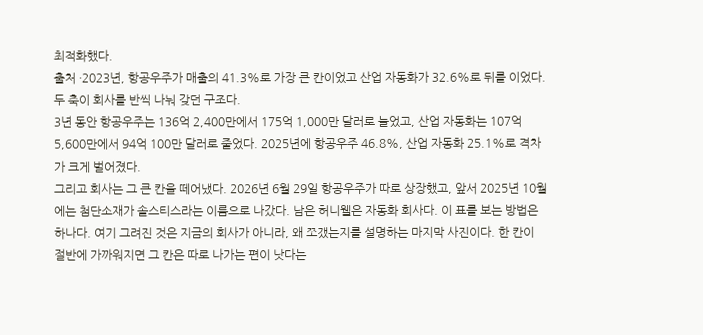최적화했다.
출처 ·2023년, 항공우주가 매출의 41.3%로 가장 큰 칸이었고 산업 자동화가 32.6%로 뒤를 이었다. 두 축이 회사를 반씩 나눠 갖던 구조다.
3년 동안 항공우주는 136억 2,400만에서 175억 1,000만 달러로 늘었고, 산업 자동화는 107억 5,600만에서 94억 100만 달러로 줄었다. 2025년에 항공우주 46.8%, 산업 자동화 25.1%로 격차가 크게 벌어졌다.
그리고 회사는 그 큰 칸을 떼어냈다. 2026년 6월 29일 항공우주가 따로 상장했고, 앞서 2025년 10월에는 첨단소재가 솔스티스라는 이름으로 나갔다. 남은 허니웰은 자동화 회사다. 이 표를 보는 방법은 하나다. 여기 그려진 것은 지금의 회사가 아니라, 왜 쪼갰는지를 설명하는 마지막 사진이다. 한 칸이 절반에 가까워지면 그 칸은 따로 나가는 편이 낫다는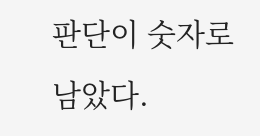판단이 숫자로 남았다.